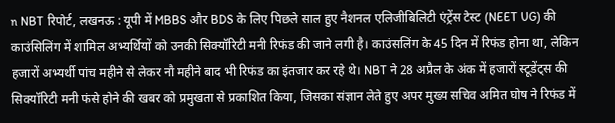n NBT रिपोर्ट, लखनऊ : यूपी में MBBS और BDS के लिए पिछले साल हुए नैशनल एलिजीबिलिटी एंट्रेंस टेस्ट (NEET UG) की काउंसिलिंग में शामिल अभ्यर्थियों को उनकी सिक्यॉरिटी मनी रिफंड की जाने लगी है। काउंसलिंग के 45 दिन में रिफंड होना था, लेकिन हजारों अभ्यर्थी पांच महीने से लेकर नौ महीने बाद भी रिफंड का इंतजार कर रहे थे। NBT ने 28 अप्रैल के अंक में हजारों स्टूडेंट्स की सिक्यॉरिटी मनी फंसे होने की खबर को प्रमुखता से प्रकाशित किया, जिसका संज्ञान लेते हुए अपर मुख्य सचिव अमित घोष ने रिफंड में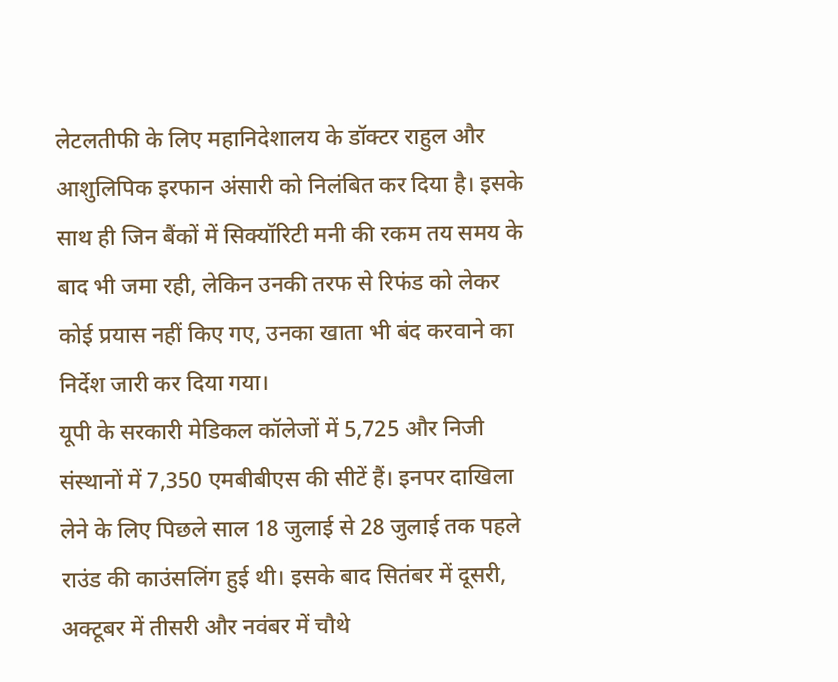लेटलतीफी के लिए महानिदेशालय के डॉक्टर राहुल और आशुलिपिक इरफान अंसारी को निलंबित कर दिया है। इसके साथ ही जिन बैंकों में सिक्यॉरिटी मनी की रकम तय समय के बाद भी जमा रही, लेकिन उनकी तरफ से रिफंड को लेकर कोई प्रयास नहीं किए गए, उनका खाता भी बंद करवाने का निर्देश जारी कर दिया गया।
यूपी के सरकारी मेडिकल कॉलेजों में 5,725 और निजी संस्थानों में 7,350 एमबीबीएस की सीटें हैं। इनपर दाखिला लेने के लिए पिछले साल 18 जुलाई से 28 जुलाई तक पहले राउंड की काउंसलिंग हुई थी। इसके बाद सितंबर में दूसरी, अक्टूबर में तीसरी और नवंबर में चौथे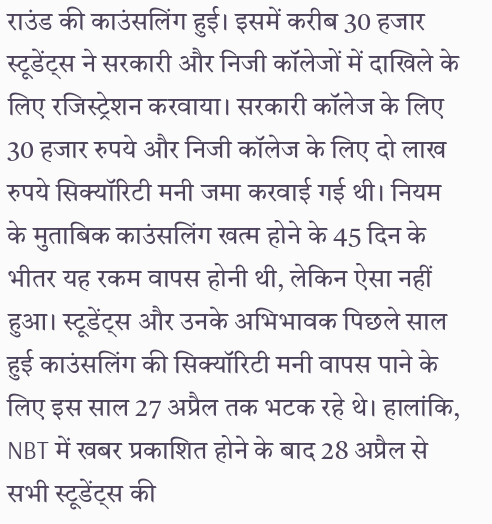राउंड की काउंसलिंग हुई। इसमें करीब 30 हजार स्टूडेंट्स ने सरकारी और निजी कॉलेजों में दाखिले के लिए रजिस्ट्रेशन करवाया। सरकारी कॉलेज के लिए 30 हजार रुपये और निजी कॉलेज के लिए दो लाख रुपये सिक्यॉरिटी मनी जमा करवाई गई थी। नियम के मुताबिक काउंसलिंग खत्म होने के 45 दिन के भीतर यह रकम वापस होनी थी, लेकिन ऐसा नहीं हुआ। स्टूडेंट्स और उनके अभिभावक पिछले साल हुई काउंसलिंग की सिक्यॉरिटी मनी वापस पाने के लिए इस साल 27 अप्रैल तक भटक रहे थे। हालांकि, NBT में खबर प्रकाशित होने के बाद 28 अप्रैल से सभी स्टूडेंट्स की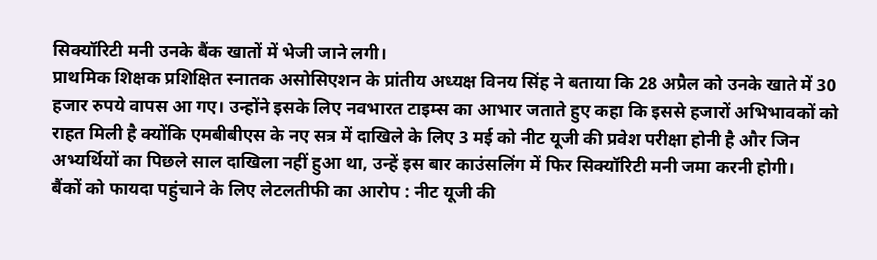सिक्यॉरिटी मनी उनके बैंक खातों में भेजी जाने लगी।
प्राथमिक शिक्षक प्रशिक्षित स्नातक असोसिएशन के प्रांतीय अध्यक्ष विनय सिंह ने बताया कि 28 अप्रैल को उनके खाते में 30 हजार रुपये वापस आ गए। उन्होंने इसके लिए नवभारत टाइम्स का आभार जताते हुए कहा कि इससे हजारों अभिभावकों को राहत मिली है क्योंकि एमबीबीएस के नए सत्र में दाखिले के लिए 3 मई को नीट यूजी की प्रवेश परीक्षा होनी है और जिन अभ्यर्थियों का पिछले साल दाखिला नहीं हुआ था, उन्हें इस बार काउंसलिंग में फिर सिक्यॉरिटी मनी जमा करनी होगी।
बैंकों को फायदा पहुंचाने के लिए लेटलतीफी का आरोप : नीट यूजी की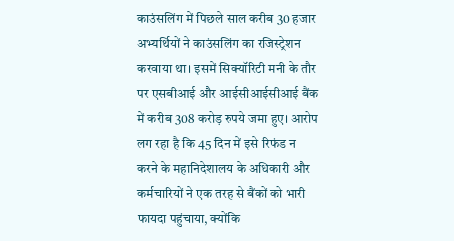काउंसलिंग में पिछले साल करीब 30 हजार अभ्यर्थियों ने काउंसलिंग का रजिस्ट्रेशन करवाया था। इसमें सिक्यॉरिटी मनी के तौर पर एसबीआई और आईसीआईसीआई बैंक में करीब 308 करोड़ रुपये जमा हुए। आरोप लग रहा है कि 45 दिन में इसे रिफंड न करने के महानिदेशालय के अधिकारी और कर्मचारियों ने एक तरह से बैंकों को भारी फायदा पहुंचाया, क्योंकि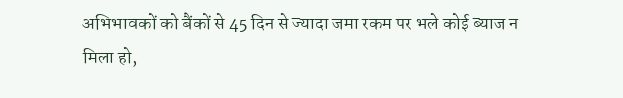अभिभावकों को बैंकों से 45 दिन से ज्यादा जमा रकम पर भले कोई ब्याज न मिला हो,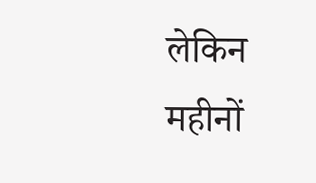लेकिन महीनों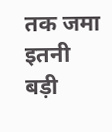तक जमा इतनी बड़ी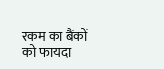रकम का बैंकों को फायदा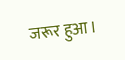जरूर हुआ।